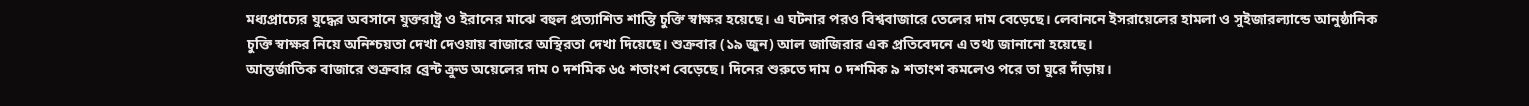মধ্যপ্রাচ্যের যুদ্ধের অবসানে যুক্তরাষ্ট্র ও ইরানের মাঝে বহুল প্রত্যাশিত শান্তি চুক্তি স্বাক্ষর হয়েছে। এ ঘটনার পরও বিশ্ববাজারে তেলের দাম বেড়েছে। লেবাননে ইসরায়েলের হামলা ও সুইজারল্যান্ডে আনুষ্ঠানিক চুক্তি স্বাক্ষর নিয়ে অনিশ্চয়তা দেখা দেওয়ায় বাজারে অস্থিরতা দেখা দিয়েছে। শুক্রবার (১৯ জুন) আল জাজিরার এক প্রতিবেদনে এ তথ্য জানানো হয়েছে।
আন্তর্জাতিক বাজারে শুক্রবার ব্রেন্ট ক্রুড অয়েলের দাম ০ দশমিক ৬৫ শতাংশ বেড়েছে। দিনের শুরুতে দাম ০ দশমিক ৯ শতাংশ কমলেও পরে তা ঘুরে দাঁড়ায়।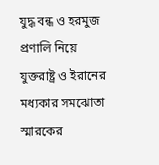যুদ্ধ বন্ধ ও হরমুজ প্রণালি নিয়ে যুক্তরাষ্ট্র ও ইরানের মধ্যকার সমঝোতা স্মারকের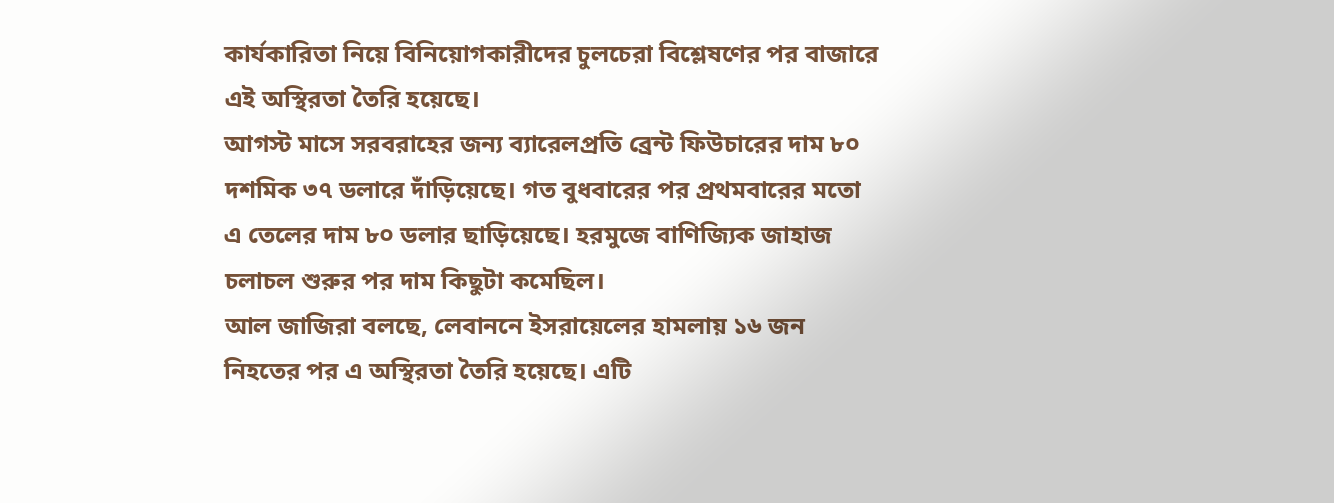কার্যকারিতা নিয়ে বিনিয়োগকারীদের চুলচেরা বিশ্লেষণের পর বাজারে এই অস্থিরতা তৈরি হয়েছে।
আগস্ট মাসে সরবরাহের জন্য ব্যারেলপ্রতি ব্রেন্ট ফিউচারের দাম ৮০ দশমিক ৩৭ ডলারে দাঁড়িয়েছে। গত বুধবারের পর প্রথমবারের মতো এ তেলের দাম ৮০ ডলার ছাড়িয়েছে। হরমুজে বাণিজ্যিক জাহাজ চলাচল শুরুর পর দাম কিছুটা কমেছিল।
আল জাজিরা বলছে, লেবাননে ইসরায়েলের হামলায় ১৬ জন নিহতের পর এ অস্থিরতা তৈরি হয়েছে। এটি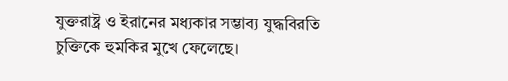যুক্তরাষ্ট্র ও ইরানের মধ্যকার সম্ভাব্য যুদ্ধবিরতি চুক্তিকে হুমকির মুখে ফেলেছে।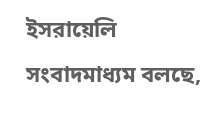ইসরায়েলি সংবাদমাধ্যম বলছে,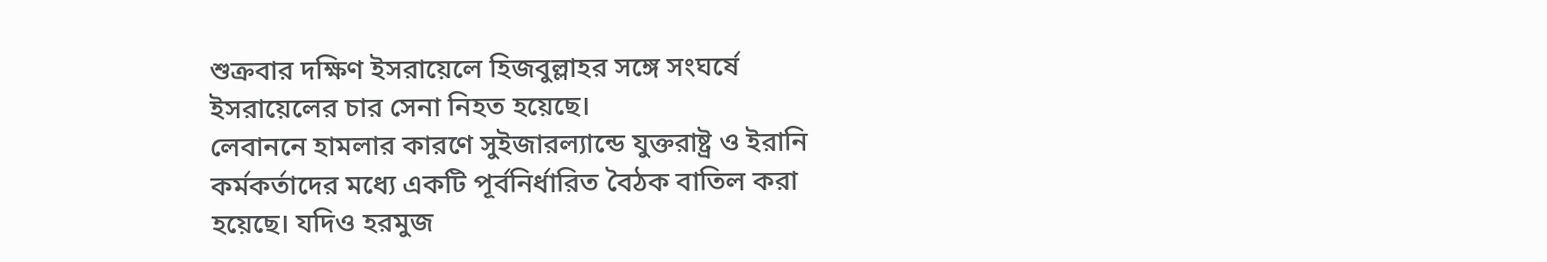শুক্রবার দক্ষিণ ইসরায়েলে হিজবুল্লাহর সঙ্গে সংঘর্ষে ইসরায়েলের চার সেনা নিহত হয়েছে।
লেবাননে হামলার কারণে সুইজারল্যান্ডে যুক্তরাষ্ট্র ও ইরানি কর্মকর্তাদের মধ্যে একটি পূর্বনির্ধারিত বৈঠক বাতিল করা হয়েছে। যদিও হরমুজ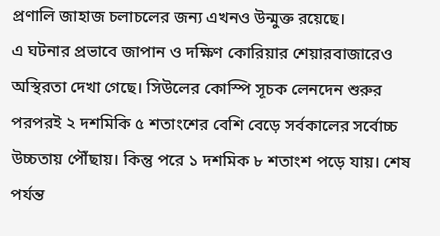প্রণালি জাহাজ চলাচলের জন্য এখনও উন্মুক্ত রয়েছে।
এ ঘটনার প্রভাবে জাপান ও দক্ষিণ কোরিয়ার শেয়ারবাজারেও অস্থিরতা দেখা গেছে। সিউলের কোস্পি সূচক লেনদেন শুরুর পরপরই ২ দশমিকি ৫ শতাংশের বেশি বেড়ে সর্বকালের সর্বোচ্চ উচ্চতায় পৌঁছায়। কিন্তু পরে ১ দশমিক ৮ শতাংশ পড়ে যায়। শেষ পর্যন্ত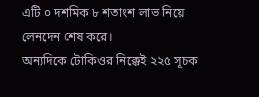এটি ০ দশমিক ৮ শতাংশ লাভ নিয়ে লেনদেন শেষ করে।
অন্যদিকে টোকিওর নিক্কেই ২২৫ সূচক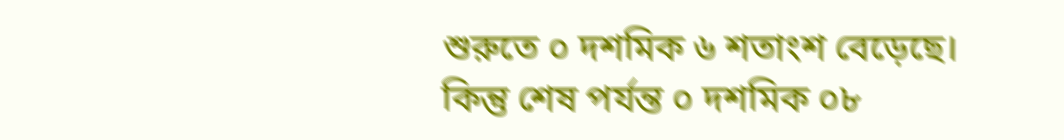শুরুতে ০ দশমিক ৬ শতাংশ বেড়েছে। কিন্তু শেষ পর্যন্ত ০ দশমিক ০৮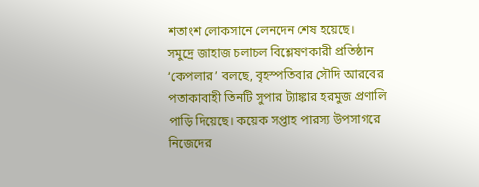শতাংশ লোকসানে লেনদেন শেষ হয়েছে।
সমুদ্রে জাহাজ চলাচল বিশ্লেষণকারী প্রতিষ্ঠান ‘কেপলার’ বলছে, বৃহস্পতিবার সৌদি আরবের পতাকাবাহী তিনটি সুপার ট্যাঙ্কার হরমুজ প্রণালি পাড়ি দিয়েছে। কয়েক সপ্তাহ পারস্য উপসাগরে নিজেদের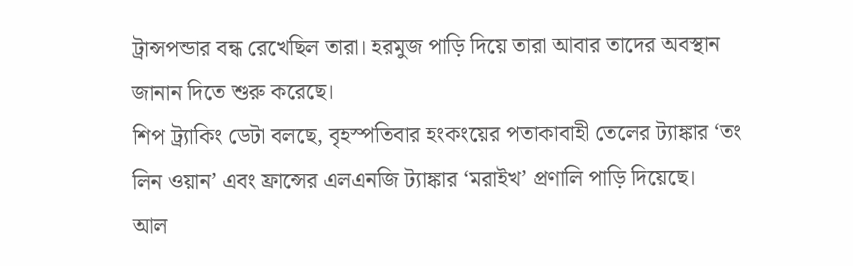ট্রান্সপন্ডার বন্ধ রেখেছিল তারা। হরমুজ পাড়ি দিয়ে তারা আবার তাদের অবস্থান জানান দিতে শুরু করেছে।
শিপ ট্র্যাকিং ডেটা বলছে, বৃহস্পতিবার হংকংয়ের পতাকাবাহী তেলের ট্যাঙ্কার ‘তং লিন ওয়ান’ এবং ফ্রান্সের এলএনজি ট্যাঙ্কার ‘মরাইখ’ প্রণালি পাড়ি দিয়েছে।
আল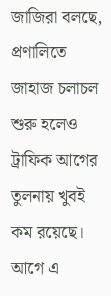জাজিরা বলছে, প্রণালিতে জাহাজ চলাচল শুরু হলেও ট্রাফিক আগের তুলনায় খুবই কম রয়েছে। আগে এ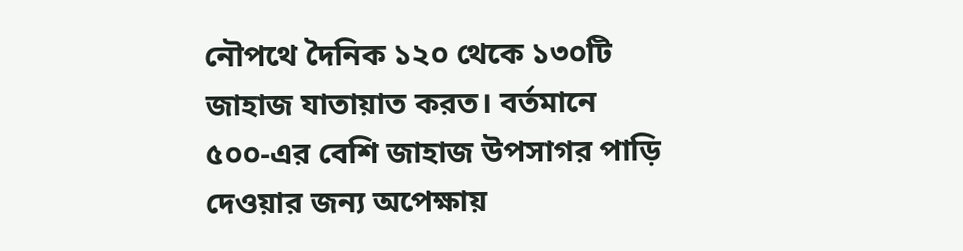নৌপথে দৈনিক ১২০ থেকে ১৩০টি জাহাজ যাতায়াত করত। বর্তমানে ৫০০-এর বেশি জাহাজ উপসাগর পাড়ি দেওয়ার জন্য অপেক্ষায়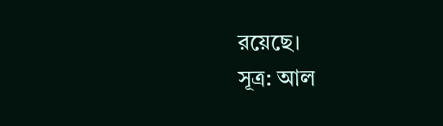রয়েছে।
সূত্র: আল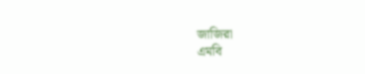জাজিরা
এমবি